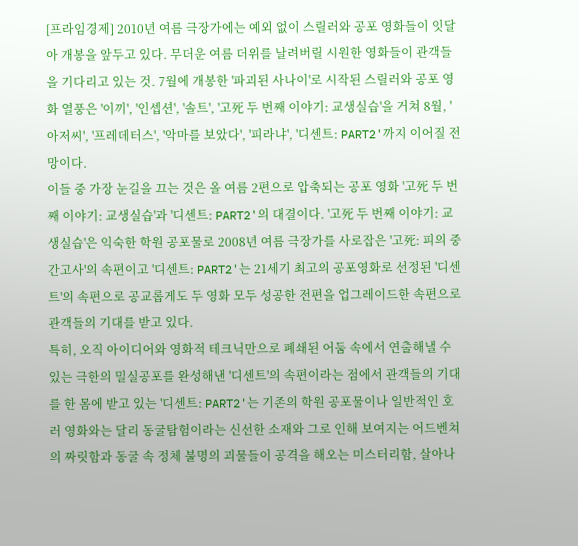[프라임경제] 2010년 여름 극장가에는 예외 없이 스릴러와 공포 영화들이 잇달아 개봉을 앞두고 있다. 무더운 여름 더위를 날려버릴 시원한 영화들이 관객들을 기다리고 있는 것. 7월에 개봉한 '파괴된 사나이'로 시작된 스릴러와 공포 영화 열풍은 '이끼', '인셉션', '솔트', '고死 두 번째 이야기: 교생실습'을 거쳐 8월, '아저씨', '프레데터스', '악마를 보았다', '피라냐', '디센트: PART2'까지 이어질 전망이다.
이들 중 가장 눈길을 끄는 것은 올 여름 2편으로 압축되는 공포 영화 '고死 두 번째 이야기: 교생실습'과 '디센트: PART2'의 대결이다. '고死 두 번째 이야기: 교생실습'은 익숙한 학원 공포물로 2008년 여름 극장가를 사로잡은 '고死: 피의 중간고사'의 속편이고 '디센트: PART2'는 21세기 최고의 공포영화로 선정된 '디센트'의 속편으로 공교롭게도 두 영화 모두 성공한 전편을 업그레이드한 속편으로 관객들의 기대를 받고 있다.
특히, 오직 아이디어와 영화적 테크닉만으로 폐쇄된 어둠 속에서 연출해낼 수 있는 극한의 밀실공포를 완성해낸 '디센트'의 속편이라는 점에서 관객들의 기대를 한 몸에 받고 있는 '디센트: PART2'는 기존의 학원 공포물이나 일반적인 호러 영화와는 달리 동굴탐험이라는 신선한 소재와 그로 인해 보여지는 어드벤쳐의 짜릿함과 동굴 속 정체 불명의 괴물들이 공격을 해오는 미스터리함, 살아나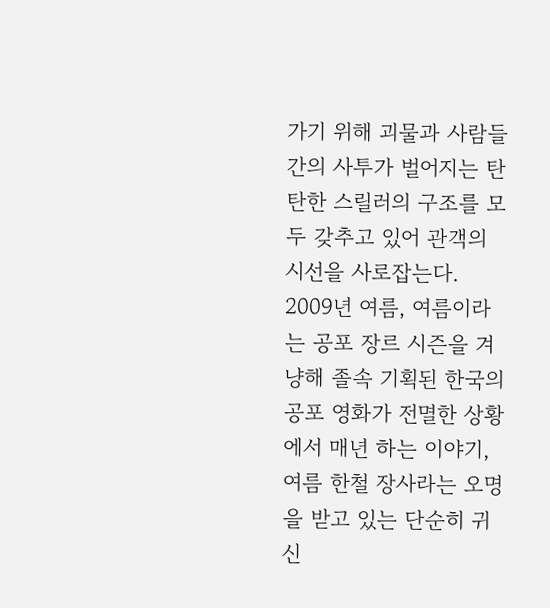가기 위해 괴물과 사람들간의 사투가 벌어지는 탄탄한 스릴러의 구조를 모두 갖추고 있어 관객의 시선을 사로잡는다.
2009년 여름, 여름이라는 공포 장르 시즌을 겨냥해 졸속 기획된 한국의 공포 영화가 전멸한 상황에서 매년 하는 이야기, 여름 한철 장사라는 오명을 받고 있는 단순히 귀신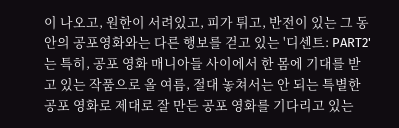이 나오고, 원한이 서려있고, 피가 튀고, 반전이 있는 그 동안의 공포영화와는 다른 행보를 걷고 있는 '디센트: PART2'는 특히, 공포 영화 매니아들 사이에서 한 몸에 기대를 받고 있는 작품으로 올 여름, 절대 놓쳐서는 안 되는 특별한 공포 영화로 제대로 잘 만든 공포 영화를 기다리고 있는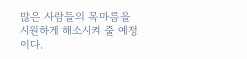많은 사람들의 목마름을 시원하게 해소시켜 줄 예정이다.